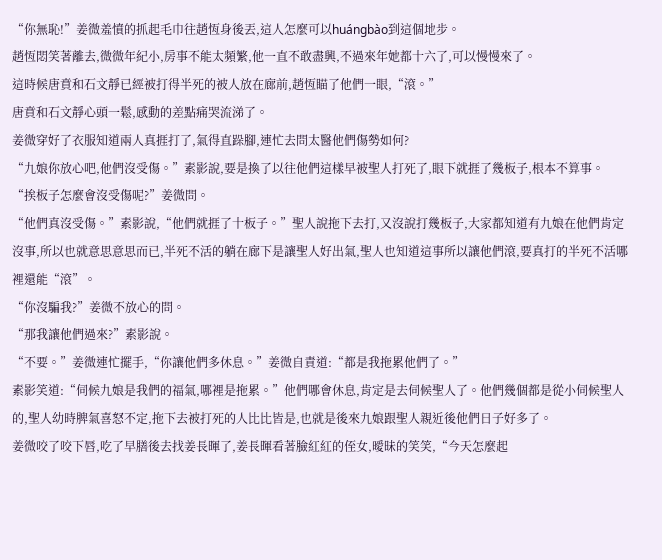“你無恥!”姜微羞憤的抓起毛巾往趙恆身後丟,這人怎麼可以huángbào到這個地步。
趙恆悶笑著離去,微微年紀小,房事不能太頻繁,他一直不敢盡興,不過來年她都十六了,可以慢慢來了。
這時候唐賁和石文靜已經被打得半死的被人放在廊前,趙恆瞄了他們一眼,“滾。”
唐賁和石文靜心頭一鬆,感動的差點痛哭流涕了。
姜微穿好了衣服知道兩人真捱打了,氣得直跺腳,連忙去問太醫他們傷勢如何?
“九娘你放心吧,他們沒受傷。”素影說,要是換了以往他們這樣早被聖人打死了,眼下就捱了幾板子,根本不算事。
“挨板子怎麼會沒受傷呢?”姜微問。
“他們真沒受傷。”素影說,“他們就捱了十板子。”聖人說拖下去打,又沒說打幾板子,大家都知道有九娘在他們肯定沒事,所以也就意思意思而已,半死不活的躺在廊下是讓聖人好出氣,聖人也知道這事所以讓他們滾,要真打的半死不活哪裡還能“滾”。
“你沒騙我?”姜微不放心的問。
“那我讓他們過來?”素影說。
“不要。”姜微連忙擺手,“你讓他們多休息。”姜微自責道:“都是我拖累他們了。”
素影笑道:“伺候九娘是我們的福氣,哪裡是拖累。”他們哪會休息,肯定是去伺候聖人了。他們幾個都是從小伺候聖人的,聖人幼時脾氣喜怒不定,拖下去被打死的人比比皆是,也就是後來九娘跟聖人親近後他們日子好多了。
姜微咬了咬下唇,吃了早膳後去找姜長暉了,姜長暉看著臉紅紅的侄女,曖昧的笑笑,“今天怎麼起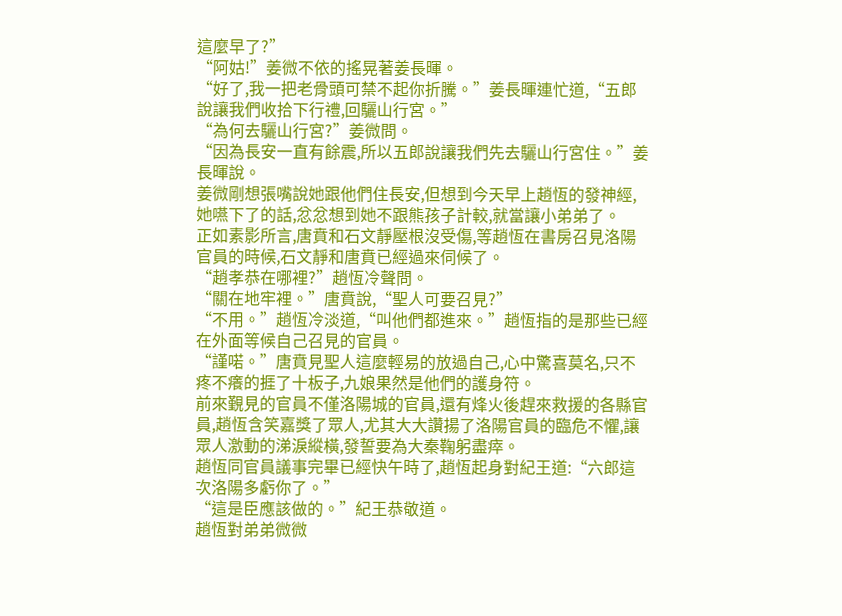這麼早了?”
“阿姑!”姜微不依的搖晃著姜長暉。
“好了,我一把老骨頭可禁不起你折騰。”姜長暉連忙道,“五郎說讓我們收拾下行禮,回驪山行宮。”
“為何去驪山行宮?”姜微問。
“因為長安一直有餘震,所以五郎說讓我們先去驪山行宮住。”姜長暉說。
姜微剛想張嘴說她跟他們住長安,但想到今天早上趙恆的發神經,她嚥下了的話,忿忿想到她不跟熊孩子計較,就當讓小弟弟了。
正如素影所言,唐賁和石文靜壓根沒受傷,等趙恆在書房召見洛陽官員的時候,石文靜和唐賁已經過來伺候了。
“趙孝恭在哪裡?”趙恆冷聲問。
“關在地牢裡。”唐賁說,“聖人可要召見?”
“不用。”趙恆冷淡道,“叫他們都進來。”趙恆指的是那些已經在外面等候自己召見的官員。
“謹喏。”唐賁見聖人這麼輕易的放過自己,心中驚喜莫名,只不疼不癢的捱了十板子,九娘果然是他們的護身符。
前來覲見的官員不僅洛陽城的官員,還有烽火後趕來救援的各縣官員,趙恆含笑嘉獎了眾人,尤其大大讚揚了洛陽官員的臨危不懼,讓眾人激動的涕淚縱橫,發誓要為大秦鞠躬盡瘁。
趙恆同官員議事完畢已經快午時了,趙恆起身對紀王道:“六郎這次洛陽多虧你了。”
“這是臣應該做的。”紀王恭敬道。
趙恆對弟弟微微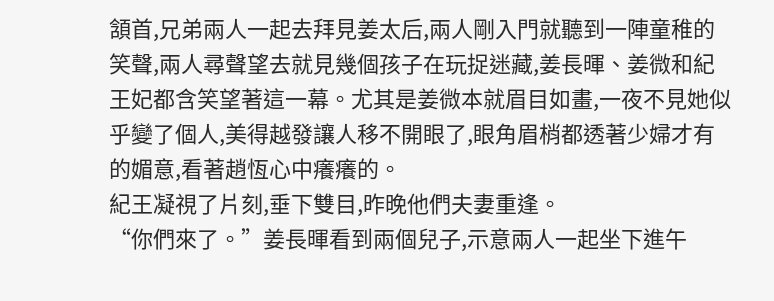頷首,兄弟兩人一起去拜見姜太后,兩人剛入門就聽到一陣童稚的笑聲,兩人尋聲望去就見幾個孩子在玩捉迷藏,姜長暉、姜微和紀王妃都含笑望著這一幕。尤其是姜微本就眉目如畫,一夜不見她似乎變了個人,美得越發讓人移不開眼了,眼角眉梢都透著少婦才有的媚意,看著趙恆心中癢癢的。
紀王凝視了片刻,垂下雙目,昨晚他們夫妻重逢。
“你們來了。”姜長暉看到兩個兒子,示意兩人一起坐下進午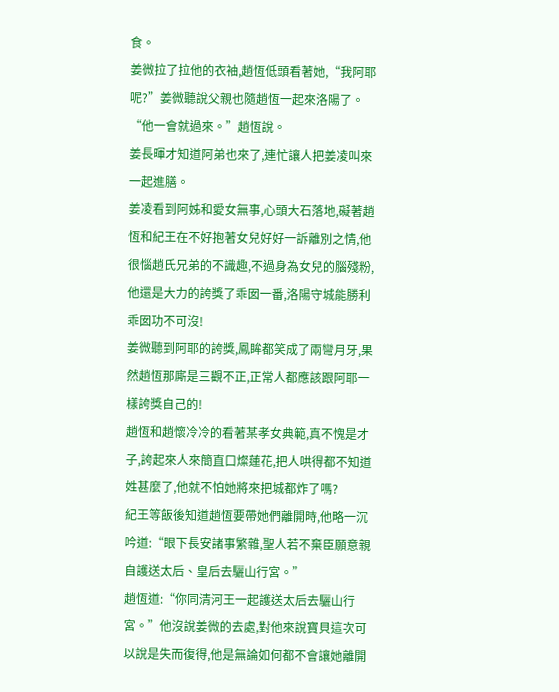食。
姜微拉了拉他的衣袖,趙恆低頭看著她,“我阿耶呢?”姜微聽說父親也隨趙恆一起來洛陽了。
“他一會就過來。”趙恆說。
姜長暉才知道阿弟也來了,連忙讓人把姜凌叫來一起進膳。
姜凌看到阿姊和愛女無事,心頭大石落地,礙著趙恆和紀王在不好抱著女兒好好一訴離別之情,他很惱趙氏兄弟的不識趣,不過身為女兒的腦殘粉,他還是大力的誇獎了乖囡一番,洛陽守城能勝利乖囡功不可沒!
姜微聽到阿耶的誇獎,鳳眸都笑成了兩彎月牙,果然趙恆那廝是三觀不正,正常人都應該跟阿耶一樣誇獎自己的!
趙恆和趙懷冷冷的看著某孝女典範,真不愧是才子,誇起來人來簡直口燦蓮花,把人哄得都不知道姓甚麼了,他就不怕她將來把城都炸了嗎?
紀王等飯後知道趙恆要帶她們離開時,他略一沉吟道:“眼下長安諸事繁雜,聖人若不棄臣願意親自護送太后、皇后去驪山行宮。”
趙恆道:“你同清河王一起護送太后去驪山行宮。”他沒說姜微的去處,對他來說寶貝這次可以說是失而復得,他是無論如何都不會讓她離開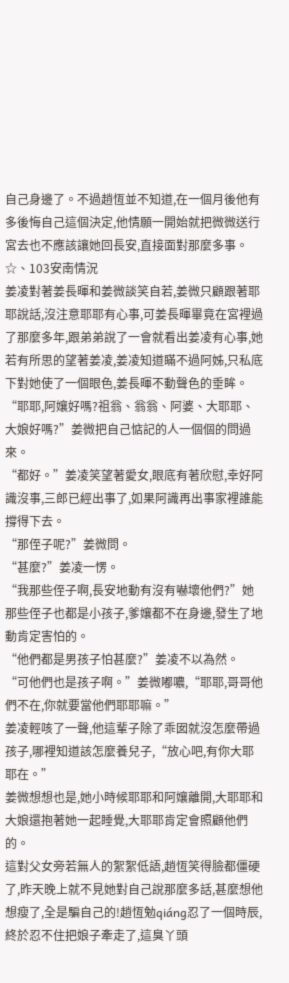自己身邊了。不過趙恆並不知道,在一個月後他有多後悔自己這個決定,他情願一開始就把微微送行宮去也不應該讓她回長安,直接面對那麼多事。
☆、103安南情況
姜凌對著姜長暉和姜微談笑自若,姜微只顧跟著耶耶說話,沒注意耶耶有心事,可姜長暉畢竟在宮裡過了那麼多年,跟弟弟說了一會就看出姜凌有心事,她若有所思的望著姜凌,姜凌知道瞞不過阿姊,只私底下對她使了一個眼色,姜長暉不動聲色的垂眸。
“耶耶,阿孃好嗎?祖翁、翁翁、阿婆、大耶耶、大娘好嗎?”姜微把自己惦記的人一個個的問過來。
“都好。”姜凌笑望著愛女,眼底有著欣慰,幸好阿識沒事,三郎已經出事了,如果阿識再出事家裡誰能撐得下去。
“那侄子呢?”姜微問。
“甚麼?”姜凌一愣。
“我那些侄子啊,長安地動有沒有嚇壞他們?”她那些侄子也都是小孩子,爹孃都不在身邊,發生了地動肯定害怕的。
“他們都是男孩子怕甚麼?”姜凌不以為然。
“可他們也是孩子啊。”姜微嘟噥,“耶耶,哥哥他們不在,你就要當他們耶耶嘛。”
姜凌輕咳了一聲,他這輩子除了乖囡就沒怎麼帶過孩子,哪裡知道該怎麼養兒子,“放心吧,有你大耶耶在。”
姜微想想也是,她小時候耶耶和阿孃離開,大耶耶和大娘還抱著她一起睡覺,大耶耶肯定會照顧他們的。
這對父女旁若無人的絮絮低語,趙恆笑得臉都僵硬了,昨天晚上就不見她對自己說那麼多話,甚麼想他想瘦了,全是騙自己的!趙恆勉qiáng忍了一個時辰,終於忍不住把娘子牽走了,這臭丫頭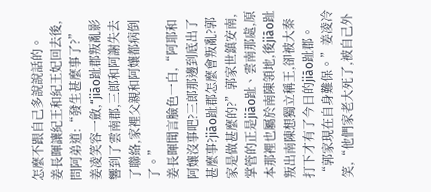怎麼不跟自己多說說話的。
姜長暉讓紀王和紀王妃回去後,問阿弟道:“發生甚麼事了?”
姜凌笑容一斂,“jiāo趾郡叛亂影響到了雲南郡,三郎和阿謝失去了聯絡,家裡父親和阿孃都病倒了。”
姜長暉聞言臉色一白,“阿耶和阿孃沒事吧?三郎那邊到底出了甚麼事?jiāo趾郡怎麼會叛亂?郭家是做甚麼的?”郭家世鎮安南,掌管的正是jiāo趾、雲南那處,原本那裡也屬於南陳領地,後jiāo趾叛出南陳想獨立稱王,卻被大秦打下才有了今日的jiāo趾郡。
“郭家現在自身難保。”姜凌冷笑,“他們家老大死了,被自己外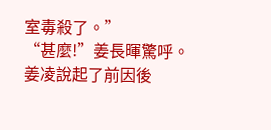室毒殺了。”
“甚麼!”姜長暉驚呼。
姜凌說起了前因後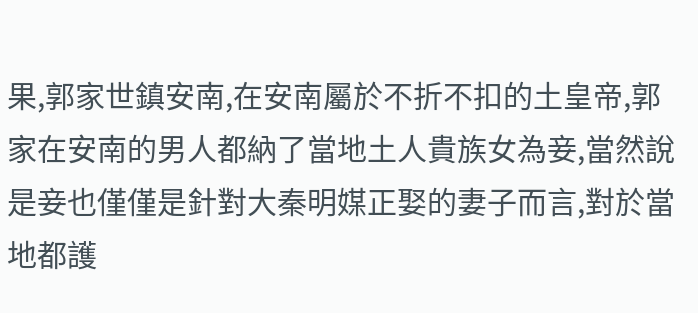果,郭家世鎮安南,在安南屬於不折不扣的土皇帝,郭家在安南的男人都納了當地土人貴族女為妾,當然說是妾也僅僅是針對大秦明媒正娶的妻子而言,對於當地都護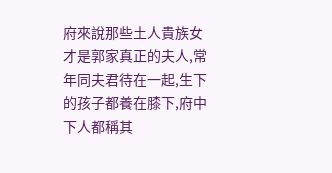府來說那些土人貴族女才是郭家真正的夫人,常年同夫君待在一起,生下的孩子都養在膝下,府中下人都稱其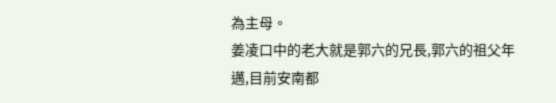為主母。
姜凌口中的老大就是郭六的兄長,郭六的祖父年邁,目前安南都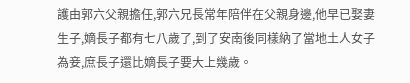護由郭六父親擔任,郭六兄長常年陪伴在父親身邊,他早已娶妻生子,嫡長子都有七八歲了,到了安南後同樣納了當地土人女子為妾,庶長子還比嫡長子要大上幾歲。